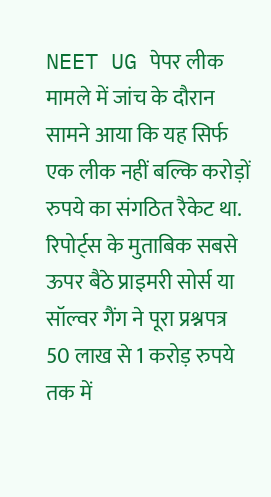NEET UG पेपर लीक मामले में जांच के दौरान सामने आया कि यह सिर्फ एक लीक नहीं बल्कि करोड़ों रुपये का संगठित रैकेट था. रिपोर्ट्स के मुताबिक सबसे ऊपर बैठे प्राइमरी सोर्स या सॉल्वर गैंग ने पूरा प्रश्नपत्र 50 लाख से 1 करोड़ रुपये तक में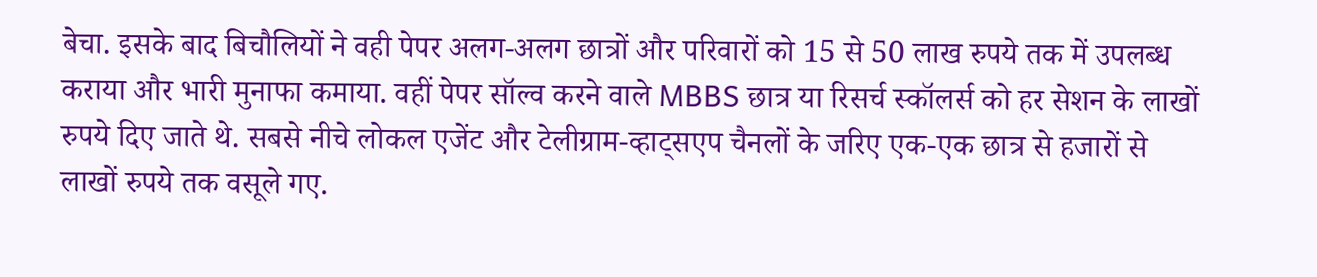बेचा. इसके बाद बिचौलियों ने वही पेपर अलग-अलग छात्रों और परिवारों को 15 से 50 लाख रुपये तक में उपलब्ध कराया और भारी मुनाफा कमाया. वहीं पेपर सॉल्व करने वाले MBBS छात्र या रिसर्च स्कॉलर्स को हर सेशन के लाखों रुपये दिए जाते थे. सबसे नीचे लोकल एजेंट और टेलीग्राम-व्हाट्सएप चैनलों के जरिए एक-एक छात्र से हजारों से लाखों रुपये तक वसूले गए.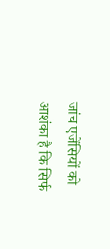जांच एजेंसियों को आशंका है कि सिर्फ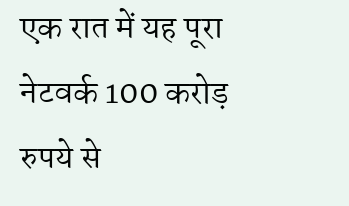एक रात में यह पूरा नेटवर्क 100 करोड़ रुपये से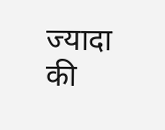ज्यादा की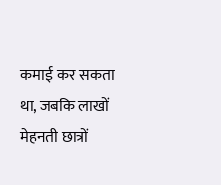कमाई कर सकता था, जबकि लाखों मेहनती छात्रों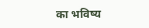का भविष्य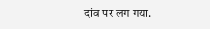दांव पर लग गया.